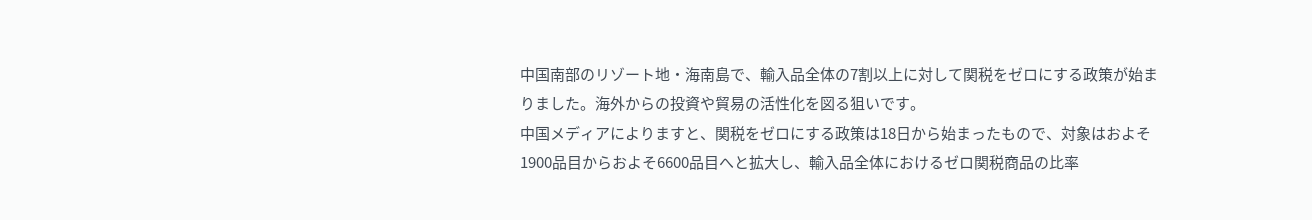中国南部のリゾート地・海南島で、輸入品全体の7割以上に対して関税をゼロにする政策が始まりました。海外からの投資や貿易の活性化を図る狙いです。
中国メディアによりますと、関税をゼロにする政策は18日から始まったもので、対象はおよそ1900品目からおよそ6600品目へと拡大し、輸入品全体におけるゼロ関税商品の比率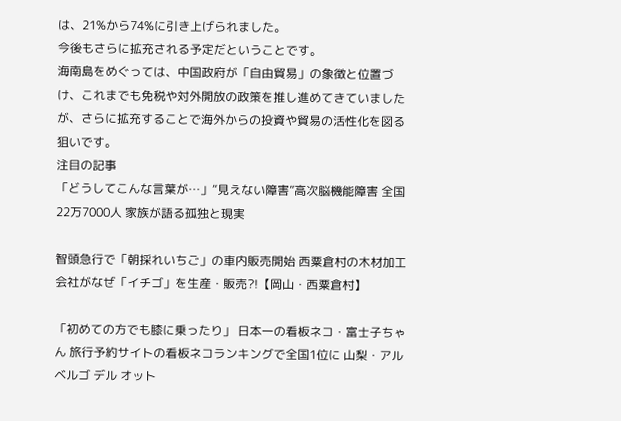は、21%から74%に引き上げられました。
今後もさらに拡充される予定だということです。
海南島をめぐっては、中国政府が「自由貿易」の象徴と位置づけ、これまでも免税や対外開放の政策を推し進めてきていましたが、さらに拡充することで海外からの投資や貿易の活性化を図る狙いです。
注目の記事
「どうしてこんな言葉が…」“見えない障害”高次脳機能障害 全国22万7000人 家族が語る孤独と現実

智頭急行で「朝採れいちご」の車内販売開始 西粟倉村の木材加工会社がなぜ「イチゴ」を生産・販売?!【岡山・西粟倉村】

「初めての方でも膝に乗ったり」 日本一の看板ネコ・富士子ちゃん 旅行予約サイトの看板ネコランキングで全国1位に 山梨・アルベルゴ デル オット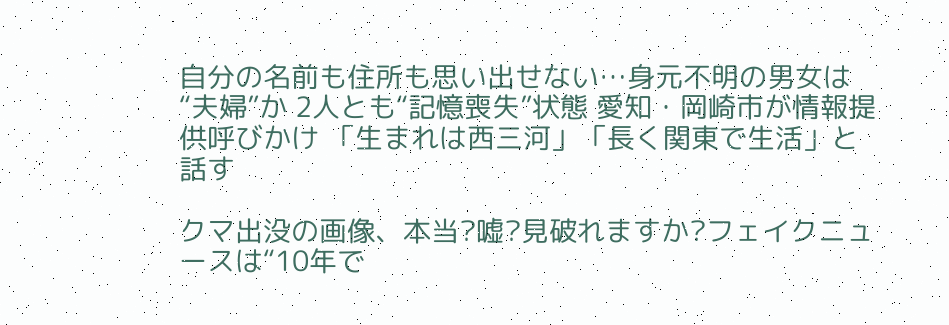自分の名前も住所も思い出せない…身元不明の男女は“夫婦”か 2人とも“記憶喪失”状態 愛知・岡崎市が情報提供呼びかけ 「生まれは西三河」「長く関東で生活」と話す

クマ出没の画像、本当?嘘?見破れますか?フェイクニュースは“10年で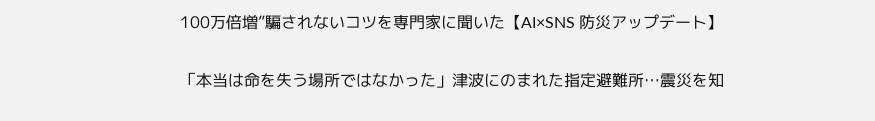100万倍増”騙されないコツを専門家に聞いた【AI×SNS 防災アップデート】

「本当は命を失う場所ではなかった」津波にのまれた指定避難所…震災を知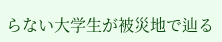らない大学生が被災地で辿る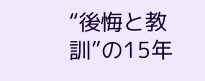“後悔と教訓”の15年